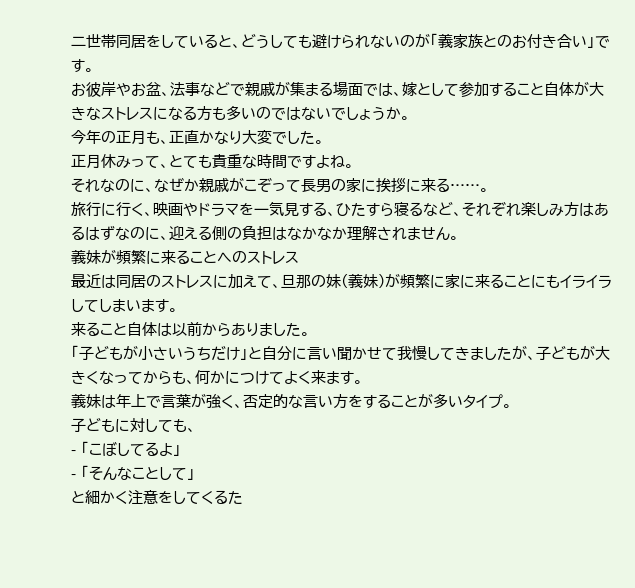二世帯同居をしていると、どうしても避けられないのが「義家族とのお付き合い」です。
お彼岸やお盆、法事などで親戚が集まる場面では、嫁として参加すること自体が大きなストレスになる方も多いのではないでしょうか。
今年の正月も、正直かなり大変でした。
正月休みって、とても貴重な時間ですよね。
それなのに、なぜか親戚がこぞって長男の家に挨拶に来る……。
旅行に行く、映画やドラマを一気見する、ひたすら寝るなど、それぞれ楽しみ方はあるはずなのに、迎える側の負担はなかなか理解されません。
義妹が頻繁に来ることへのストレス
最近は同居のストレスに加えて、旦那の妹(義妹)が頻繁に家に来ることにもイライラしてしまいます。
来ること自体は以前からありました。
「子どもが小さいうちだけ」と自分に言い聞かせて我慢してきましたが、子どもが大きくなってからも、何かにつけてよく来ます。
義妹は年上で言葉が強く、否定的な言い方をすることが多いタイプ。
子どもに対しても、
- 「こぼしてるよ」
- 「そんなことして」
と細かく注意をしてくるた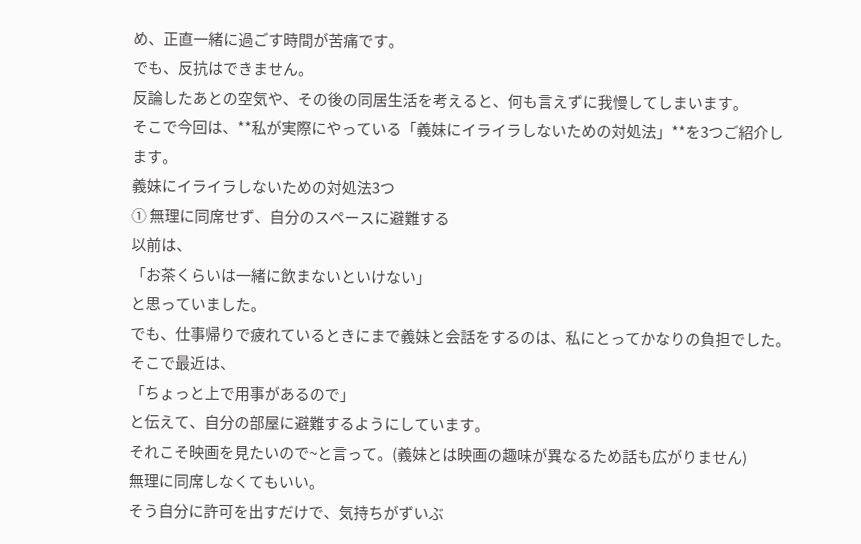め、正直一緒に過ごす時間が苦痛です。
でも、反抗はできません。
反論したあとの空気や、その後の同居生活を考えると、何も言えずに我慢してしまいます。
そこで今回は、**私が実際にやっている「義妹にイライラしないための対処法」**を3つご紹介します。
義妹にイライラしないための対処法3つ
① 無理に同席せず、自分のスペースに避難する
以前は、
「お茶くらいは一緒に飲まないといけない」
と思っていました。
でも、仕事帰りで疲れているときにまで義妹と会話をするのは、私にとってかなりの負担でした。
そこで最近は、
「ちょっと上で用事があるので」
と伝えて、自分の部屋に避難するようにしています。
それこそ映画を見たいので~と言って。(義妹とは映画の趣味が異なるため話も広がりません)
無理に同席しなくてもいい。
そう自分に許可を出すだけで、気持ちがずいぶ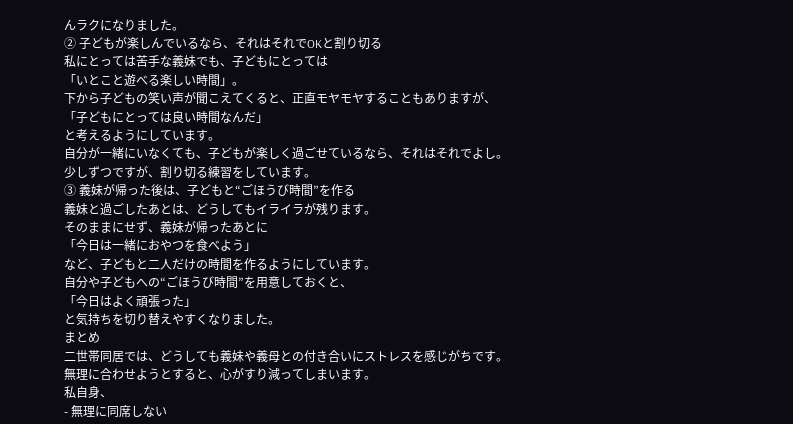んラクになりました。
② 子どもが楽しんでいるなら、それはそれでOKと割り切る
私にとっては苦手な義妹でも、子どもにとっては
「いとこと遊べる楽しい時間」。
下から子どもの笑い声が聞こえてくると、正直モヤモヤすることもありますが、
「子どもにとっては良い時間なんだ」
と考えるようにしています。
自分が一緒にいなくても、子どもが楽しく過ごせているなら、それはそれでよし。
少しずつですが、割り切る練習をしています。
③ 義妹が帰った後は、子どもと“ごほうび時間”を作る
義妹と過ごしたあとは、どうしてもイライラが残ります。
そのままにせず、義妹が帰ったあとに
「今日は一緒におやつを食べよう」
など、子どもと二人だけの時間を作るようにしています。
自分や子どもへの“ごほうび時間”を用意しておくと、
「今日はよく頑張った」
と気持ちを切り替えやすくなりました。
まとめ
二世帯同居では、どうしても義妹や義母との付き合いにストレスを感じがちです。
無理に合わせようとすると、心がすり減ってしまいます。
私自身、
- 無理に同席しない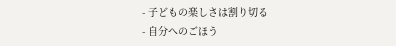- 子どもの楽しさは割り切る
- 自分へのごほう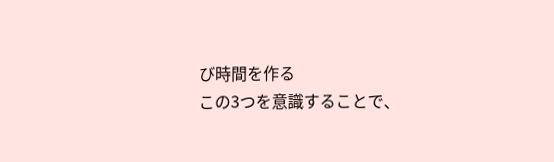び時間を作る
この3つを意識することで、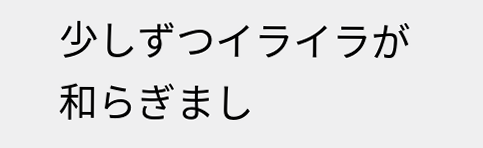少しずつイライラが和らぎまし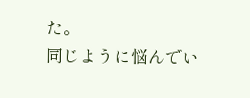た。
同じように悩んでい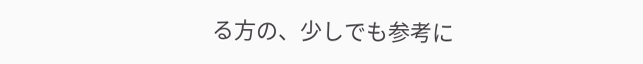る方の、少しでも参考に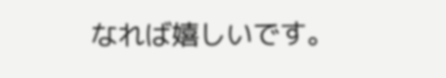なれば嬉しいです。